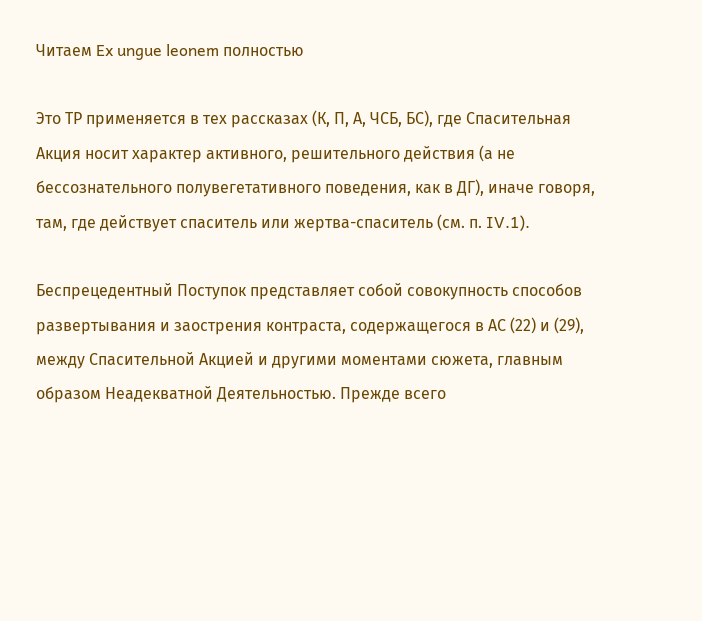Читаем Ex ungue leonem полностью

Это ТР применяется в тех рассказах (К, П, А, ЧСБ, БС), где Спасительная Акция носит характер активного, решительного действия (а не бессознательного полувегетативного поведения, как в ДГ), иначе говоря, там, где действует спаситель или жертва-спаситель (см. п. IV.1).

Беспрецедентный Поступок представляет собой совокупность способов развертывания и заострения контраста, содержащегося в АС (22) и (29), между Спасительной Акцией и другими моментами сюжета, главным образом Неадекватной Деятельностью. Прежде всего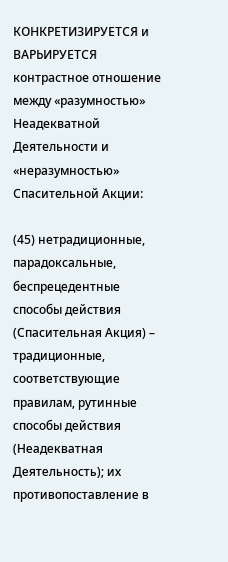КОНКРЕТИЗИРУЕТСЯ и ВАРЬИРУЕТСЯ контрастное отношение между «разумностью» Неадекватной Деятельности и «неразумностью» Спасительной Акции:

(45) нетрадиционные, парадоксальные, беспрецедентные способы действия (Спасительная Акция) – традиционные, соответствующие правилам, рутинные способы действия (Неадекватная Деятельность); их противопоставление в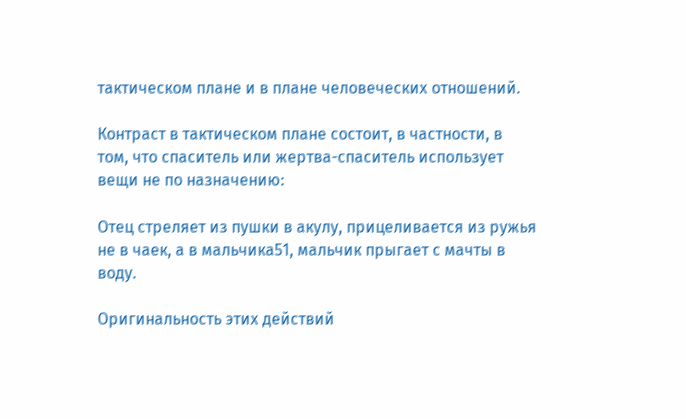тактическом плане и в плане человеческих отношений.

Контраст в тактическом плане состоит, в частности, в том, что спаситель или жертва-спаситель использует вещи не по назначению:

Отец стреляет из пушки в акулу, прицеливается из ружья не в чаек, а в мальчика51, мальчик прыгает с мачты в воду.

Оригинальность этих действий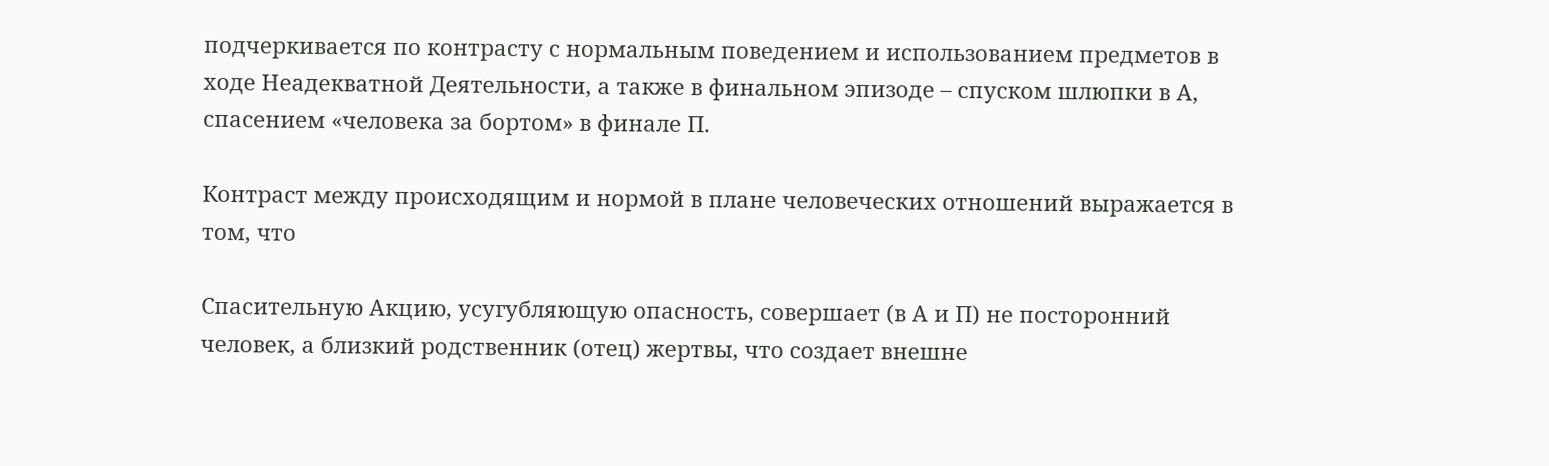подчеркивается по контрасту с нормальным поведением и использованием предметов в ходе Неадекватной Деятельности, а также в финальном эпизоде – спуском шлюпки в А, спасением «человека за бортом» в финале П.

Контраст между происходящим и нормой в плане человеческих отношений выражается в том, что

Спасительную Акцию, усугубляющую опасность, совершает (в А и П) не посторонний человек, а близкий родственник (отец) жертвы, что создает внешне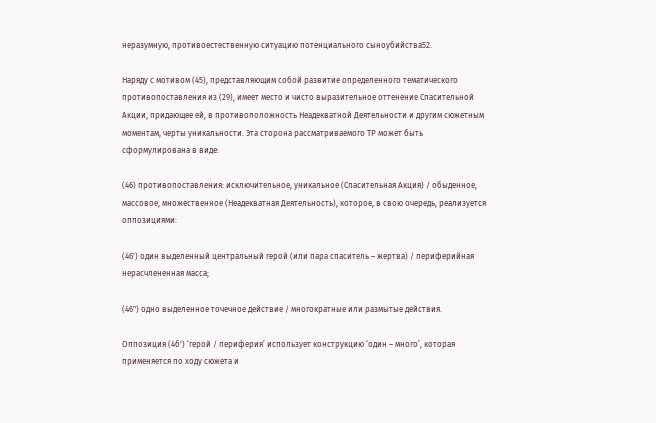неразумную, противоестественную ситуацию потенциального сыноубийства52.

Наряду с мотивом (45), представляющим собой развитие определенного тематического противопоставления из (29), имеет место и чисто выразительное оттенение Спасительной Акции, придающее ей, в противоположность Неадекватной Деятельности и другим сюжетным моментам, черты уникальности. Эта сторона рассматриваемого ТР может быть сформулирована в виде:

(46) противопоставления: исключительное, уникальное (Спасительная Акция) / обыденное, массовое, множественное (Неадекватная Деятельность), которое, в свою очередь, реализуется оппозициями:

(46') один выделенный центральный герой (или пара спаситель – жертва) / периферийная нерасчлененная масса;

(46") одно выделенное точечное действие / многократные или размытые действия.

Оппозиция (4б') ‘герой / периферия’ использует конструкцию ‘один – много’, которая применяется по ходу сюжета и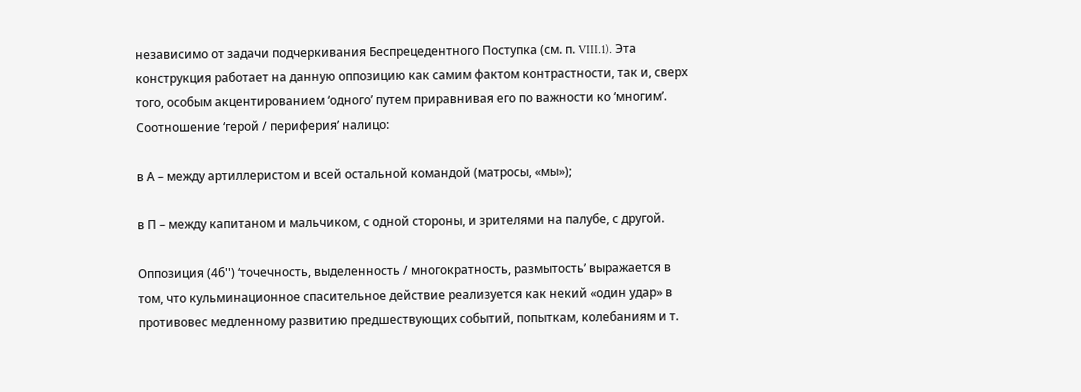независимо от задачи подчеркивания Беспрецедентного Поступка (см. п. VIII.1). Эта конструкция работает на данную оппозицию как самим фактом контрастности, так и, сверх того, особым акцентированием ‘одного’ путем приравнивая его по важности ко ‘многим’. Соотношение ‘герой / периферия’ налицо:

в А – между артиллеристом и всей остальной командой (матросы, «мы»);

в П – между капитаном и мальчиком, с одной стороны, и зрителями на палубе, с другой.

Оппозиция (4б'') ‘точечность, выделенность / многократность, размытость’ выражается в том, что кульминационное спасительное действие реализуется как некий «один удар» в противовес медленному развитию предшествующих событий, попыткам, колебаниям и т.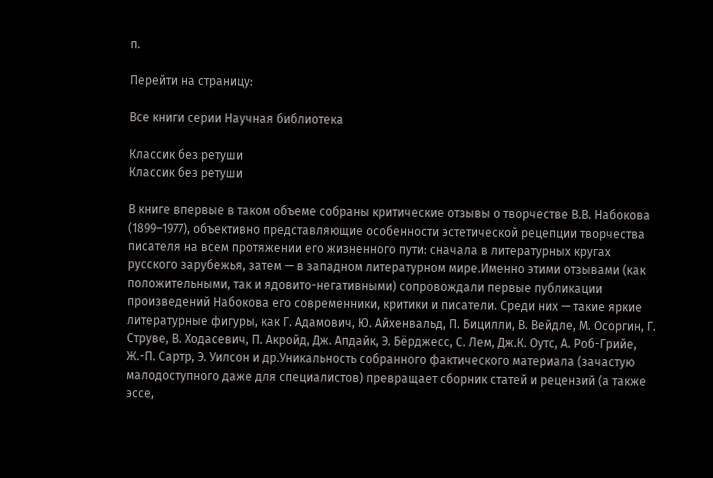п.

Перейти на страницу:

Все книги серии Научная библиотека

Классик без ретуши
Классик без ретуши

В книге впервые в таком объеме собраны критические отзывы о творчестве В.В. Набокова (1899–1977), объективно представляющие особенности эстетической рецепции творчества писателя на всем протяжении его жизненного пути: сначала в литературных кругах русского зарубежья, затем — в западном литературном мире.Именно этими отзывами (как положительными, так и ядовито-негативными) сопровождали первые публикации произведений Набокова его современники, критики и писатели. Среди них — такие яркие литературные фигуры, как Г. Адамович, Ю. Айхенвальд, П. Бицилли, В. Вейдле, М. Осоргин, Г. Струве, В. Ходасевич, П. Акройд, Дж. Апдайк, Э. Бёрджесс, С. Лем, Дж.К. Оутс, А. Роб-Грийе, Ж.-П. Сартр, Э. Уилсон и др.Уникальность собранного фактического материала (зачастую малодоступного даже для специалистов) превращает сборник статей и рецензий (а также эссе,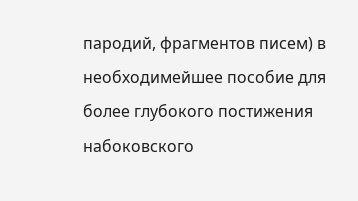пародий, фрагментов писем) в необходимейшее пособие для более глубокого постижения набоковского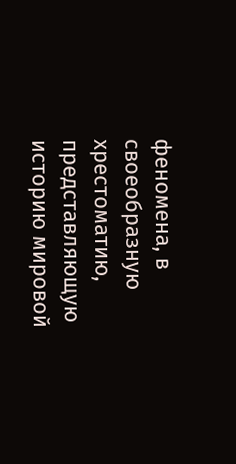феномена, в своеобразную хрестоматию, представляющую историю мировой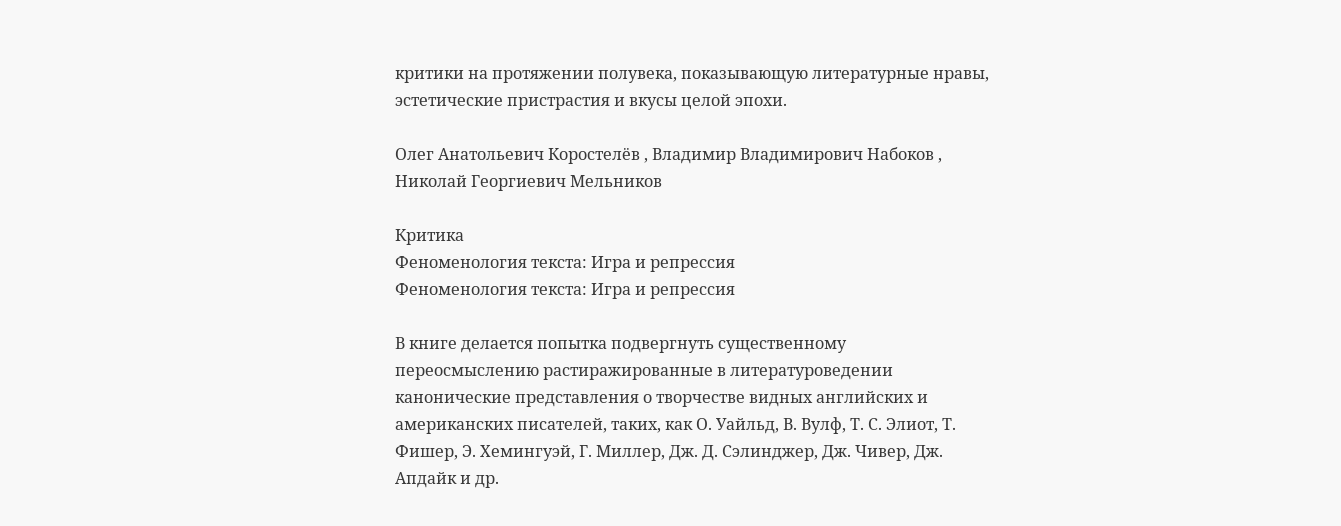критики на протяжении полувека, показывающую литературные нравы, эстетические пристрастия и вкусы целой эпохи.

Олег Анатольевич Коростелёв , Владимир Владимирович Набоков , Николай Георгиевич Мельников

Критика
Феноменология текста: Игра и репрессия
Феноменология текста: Игра и репрессия

В книге делается попытка подвергнуть существенному переосмыслению растиражированные в литературоведении канонические представления о творчестве видных английских и американских писателей, таких, как О. Уайльд, В. Вулф, Т. С. Элиот, Т. Фишер, Э. Хемингуэй, Г. Миллер, Дж. Д. Сэлинджер, Дж. Чивер, Дж. Апдайк и др.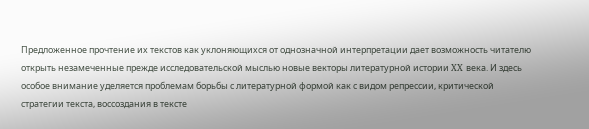Предложенное прочтение их текстов как уклоняющихся от однозначной интерпретации дает возможность читателю открыть незамеченные прежде исследовательской мыслью новые векторы литературной истории XX века. И здесь особое внимание уделяется проблемам борьбы с литературной формой как с видом репрессии, критической стратегии текста, воссоздания в тексте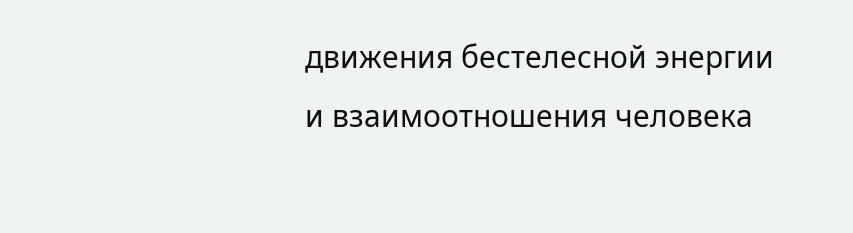движения бестелесной энергии и взаимоотношения человека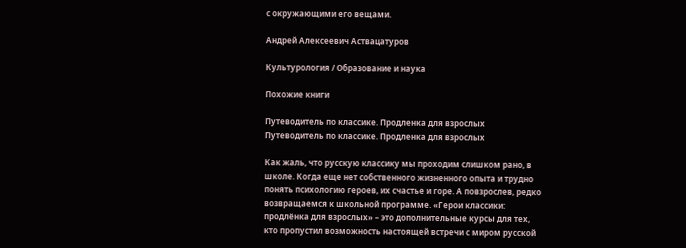с окружающими его вещами.

Андрей Алексеевич Аствацатуров

Культурология / Образование и наука

Похожие книги

Путеводитель по классике. Продленка для взрослых
Путеводитель по классике. Продленка для взрослых

Как жаль, что русскую классику мы проходим слишком рано, в школе. Когда еще нет собственного жизненного опыта и трудно понять психологию героев, их счастье и горе. А повзрослев, редко возвращаемся к школьной программе. «Герои классики: продлёнка для взрослых» – это дополнительные курсы для тех, кто пропустил возможность настоящей встречи с миром русской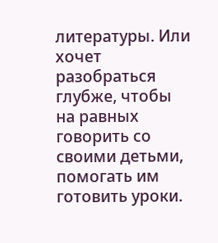литературы. Или хочет разобраться глубже, чтобы на равных говорить со своими детьми, помогать им готовить уроки.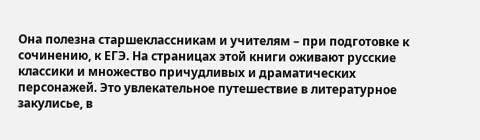Она полезна старшеклассникам и учителям – при подготовке к сочинению, к ЕГЭ. На страницах этой книги оживают русские классики и множество причудливых и драматических персонажей. Это увлекательное путешествие в литературное закулисье, в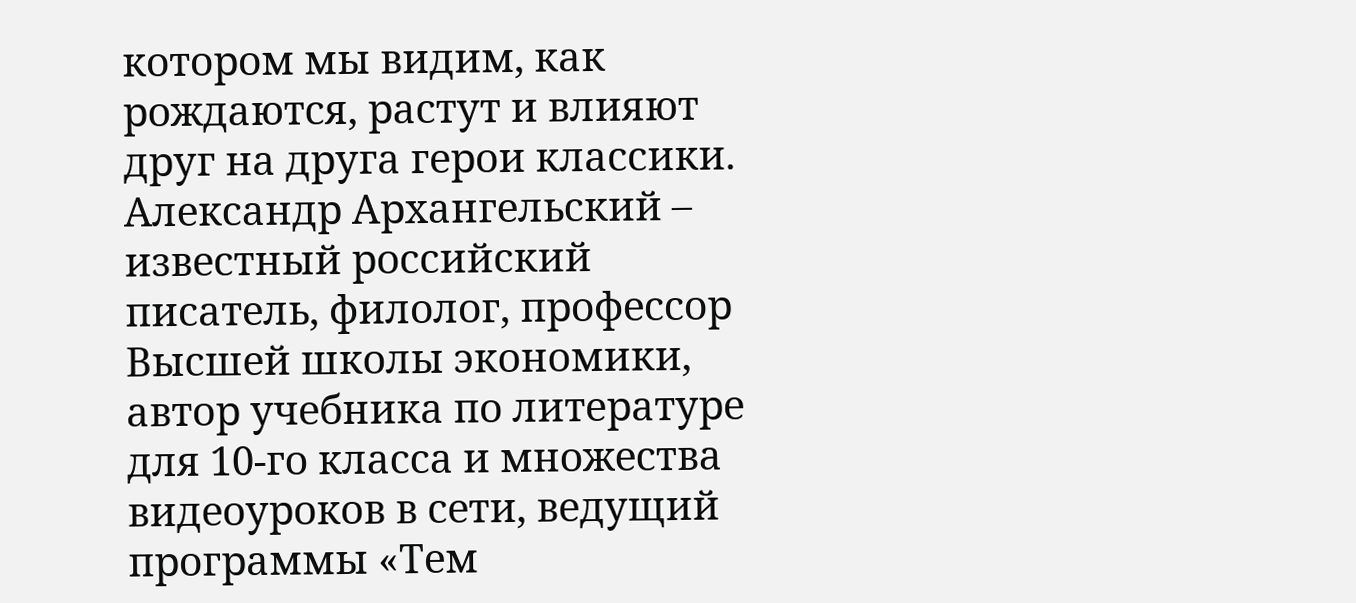котором мы видим, как рождаются, растут и влияют друг на друга герои классики. Александр Архангельский – известный российский писатель, филолог, профессор Высшей школы экономики, автор учебника по литературе для 10-го класса и множества видеоуроков в сети, ведущий программы «Тем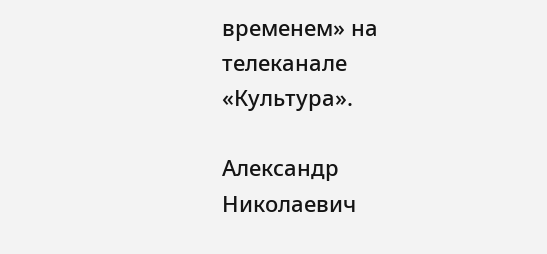временем» на телеканале «Культура».

Александр Николаевич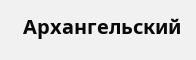Архангельский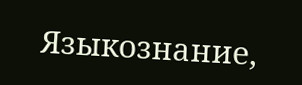Языкознание,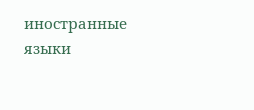иностранные языки